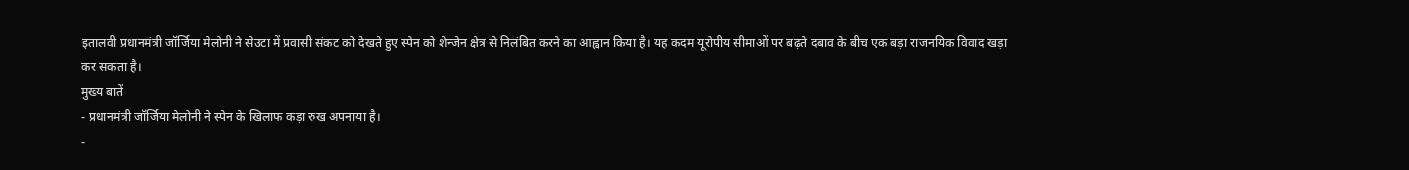इतालवी प्रधानमंत्री जॉर्जिया मेलोनी ने सेउटा में प्रवासी संकट को देखते हुए स्पेन को शेन्जेन क्षेत्र से निलंबित करने का आह्वान किया है। यह कदम यूरोपीय सीमाओं पर बढ़ते दबाव के बीच एक बड़ा राजनयिक विवाद खड़ा कर सकता है।
मुख्य बातें
- प्रधानमंत्री जॉर्जिया मेलोनी ने स्पेन के खिलाफ कड़ा रुख अपनाया है।
-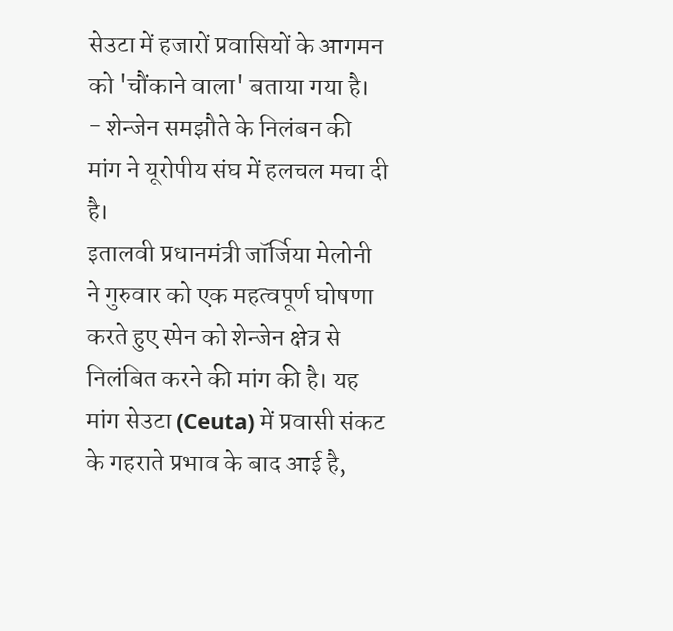सेउटा में हजारों प्रवासियों के आगमन को 'चौंकाने वाला' बताया गया है।
- शेन्जेन समझौते के निलंबन की मांग ने यूरोपीय संघ में हलचल मचा दी है।
इतालवी प्रधानमंत्री जॉर्जिया मेलोनी ने गुरुवार को एक महत्वपूर्ण घोषणा करते हुए स्पेन को शेन्जेन क्षेत्र से निलंबित करने की मांग की है। यह मांग सेउटा (Ceuta) में प्रवासी संकट के गहराते प्रभाव के बाद आई है,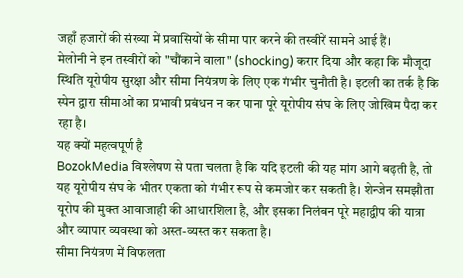जहाँ हजारों की संख्या में प्रवासियों के सीमा पार करने की तस्वीरें सामने आई हैं।
मेलोनी ने इन तस्वीरों को "चौंकाने वाला" (shocking) करार दिया और कहा कि मौजूदा स्थिति यूरोपीय सुरक्षा और सीमा नियंत्रण के लिए एक गंभीर चुनौती है। इटली का तर्क है कि स्पेन द्वारा सीमाओं का प्रभावी प्रबंधन न कर पाना पूरे यूरोपीय संघ के लिए जोखिम पैदा कर रहा है।
यह क्यों महत्वपूर्ण है
BozokMedia विश्लेषण से पता चलता है कि यदि इटली की यह मांग आगे बढ़ती है, तो यह यूरोपीय संघ के भीतर एकता को गंभीर रूप से कमजोर कर सकती है। शेन्जेन समझौता यूरोप की मुक्त आवाजाही की आधारशिला है, और इसका निलंबन पूरे महाद्वीप की यात्रा और व्यापार व्यवस्था को अस्त-व्यस्त कर सकता है।
सीमा नियंत्रण में विफलता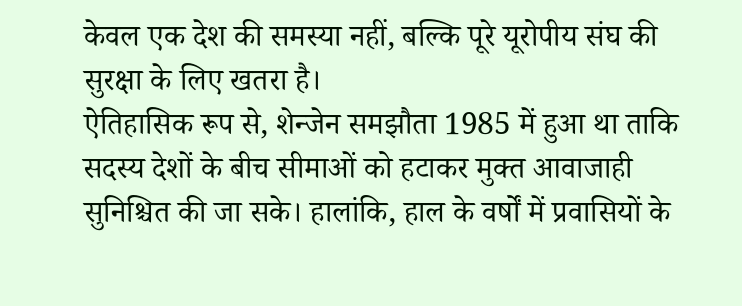केवल एक देश की समस्या नहीं, बल्कि पूरे यूरोपीय संघ की सुरक्षा के लिए खतरा है।
ऐतिहासिक रूप से, शेन्जेन समझौता 1985 में हुआ था ताकि सदस्य देशों के बीच सीमाओं को हटाकर मुक्त आवाजाही सुनिश्चित की जा सके। हालांकि, हाल के वर्षों में प्रवासियों के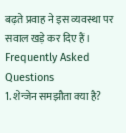बढ़ते प्रवाह ने इस व्यवस्था पर सवाल खड़े कर दिए हैं।
Frequently Asked Questions
1. शेन्जेन समझौता क्या है?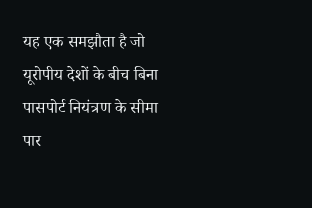यह एक समझौता है जो यूरोपीय देशों के बीच बिना पासपोर्ट नियंत्रण के सीमा पार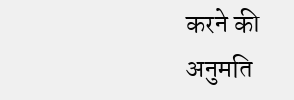करने की अनुमति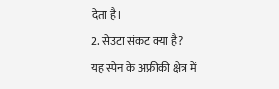देता है।
2. सेउटा संकट क्या है?
यह स्पेन के अफ्रीकी क्षेत्र में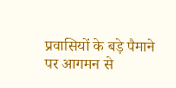प्रवासियों के बड़े पैमाने पर आगमन से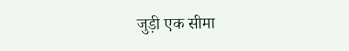जुड़ी एक सीमा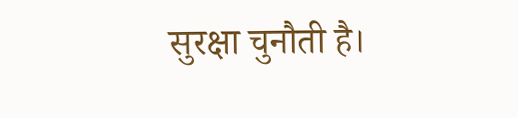सुरक्षा चुनौती है।